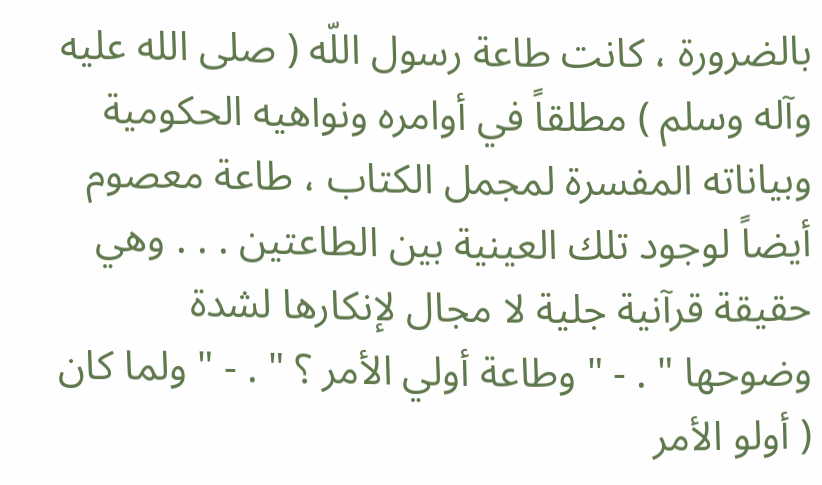بالضرورة ، كانت طاعة رسول اللّه ( صلى الله عليه وآله وسلم ) مطلقاً في أوامره ونواهيه الحكومية وبياناته المفسرة لمجمل الكتاب ، طاعة معصوم أيضاً لوجود تلك العينية بين الطاعتين . . . وهي حقيقة قرآنية جلية لا مجال لإنكارها لشدة وضوحها " . - " وطاعة أولي الأمر ؟ " . - " ولما كان ( أولو الأمر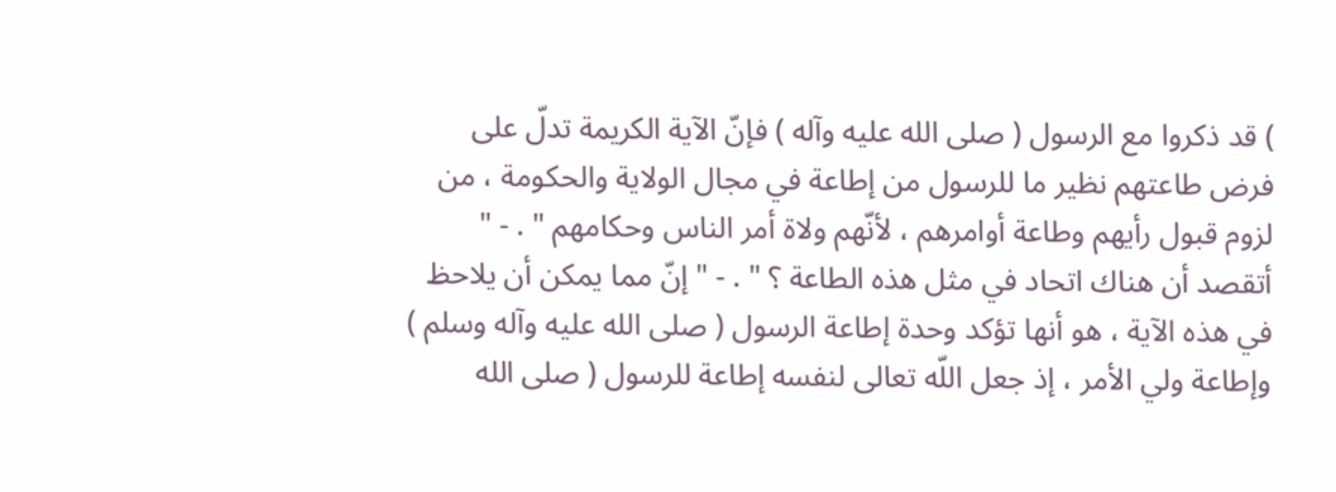) قد ذكروا مع الرسول ( صلى الله عليه وآله ) فإنّ الآية الكريمة تدلّ على فرض طاعتهم نظير ما للرسول من إطاعة في مجال الولاية والحكومة ، من لزوم قبول رأيهم وطاعة أوامرهم ، لأنّهم ولاة أمر الناس وحكامهم " . - " أتقصد أن هناك اتحاد في مثل هذه الطاعة ؟ " . - " إنّ مما يمكن أن يلاحظ في هذه الآية ، هو أنها تؤكد وحدة إطاعة الرسول ( صلى الله عليه وآله وسلم ) وإطاعة ولي الأمر ، إذ جعل اللّه تعالى لنفسه إطاعة للرسول ( صلى الله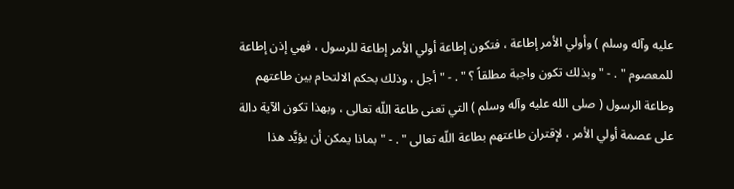عليه وآله وسلم ) وأولي الأمر إطاعة ، فتكون إطاعة أولي الأمر إطاعة للرسول ، فهي إذن إطاعة للمعصوم " . - " وبذلك تكون واجبة مطلقاً ؟ " . - " أجل ، وذلك بحكم الالتحام بين طاعتهم وطاعة الرسول ( صلى الله عليه وآله وسلم ) التي تعنى طاعة اللّه تعالى ، وبهذا تكون الآية دالة على عصمة أولي الأمر ، لإقتران طاعتهم بطاعة اللّه تعالى " . - " بماذا يمكن أن يؤيَّد هذا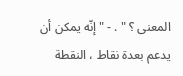المعنى ؟ " . - " إنّه يمكن أن يدعم بعدة نقاط ، النقطة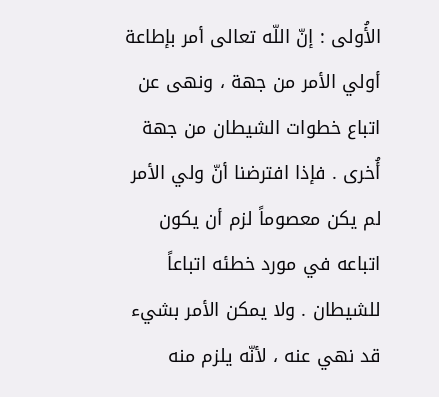الأُولى : إنّ اللّه تعالى أمر بإطاعة أولي الأمر من جهة ، ونهى عن اتباع خطوات الشيطان من جهة أُخرى . فإذا افترضنا أنّ ولي الأمر لم يكن معصوماً لزم أن يكون اتباعه في مورد خطئه اتباعاً للشيطان . ولا يمكن الأمر بشيء قد نهي عنه ، لأنّه يلزم منه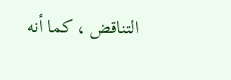التناقض ، كما أنه